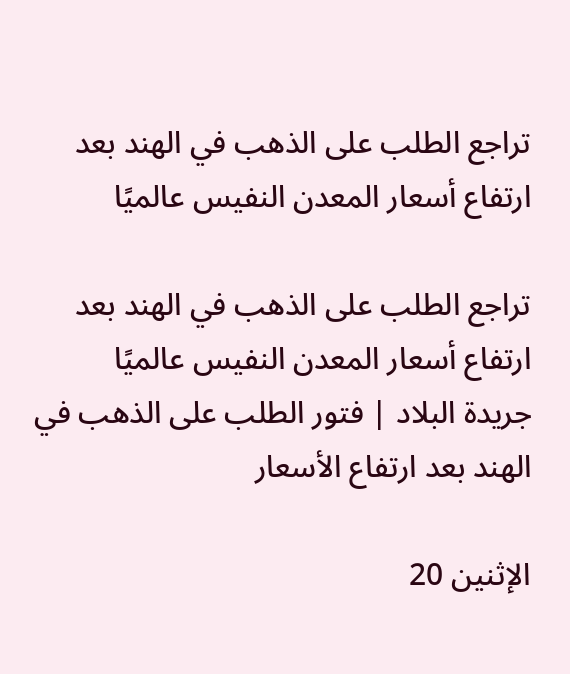تراجع الطلب على الذهب في الهند بعد ارتفاع أسعار المعدن النفيس عالميًا

تراجع الطلب على الذهب في الهند بعد ارتفاع أسعار المعدن النفيس عالميًا
جريدة البلاد | فتور الطلب على الذهب في الهند بعد ارتفاع الأسعار

الإثنين 20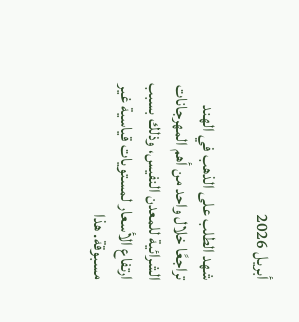أبريل 2026

شهد الطلب على الذهب في الهند تراجعًا خلال واحد من أهم المهرجانات الشرائية للمعدن النفيس، وذلك بسبب ارتفاع الأسعار لمستويات قياسية غير مسبوقة. هذا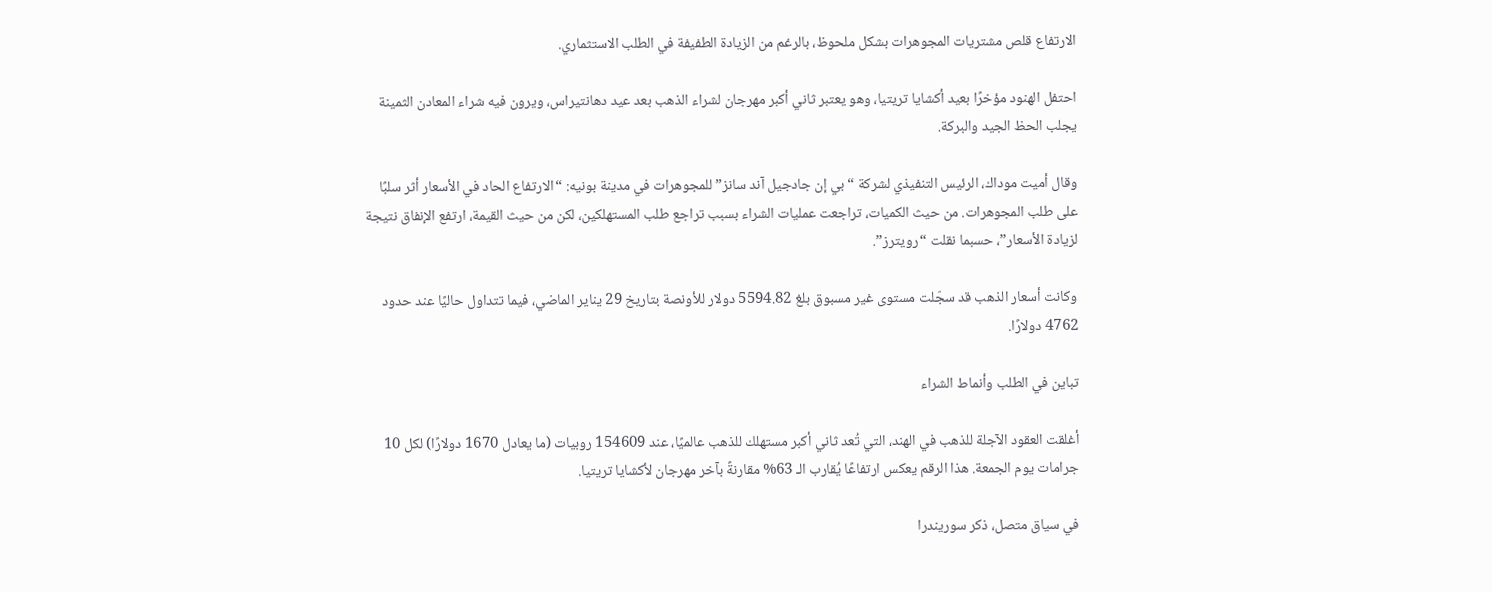الارتفاع قلص مشتريات المجوهرات بشكل ملحوظ، بالرغم من الزيادة الطفيفة في الطلب الاستثماري.

احتفل الهنود مؤخرًا بعيد أكشايا تريتيا، وهو يعتبر ثاني أكبر مهرجان لشراء الذهب بعد عيد دهانتيراس، ويرون فيه شراء المعادن الثمينة يجلب الحظ الجيد والبركة.

وقال أميت موداك، الرئيس التنفيذي لشركة “بي إن جادجيل آند سانز” للمجوهرات في مدينة بونيه: “الارتفاع الحاد في الأسعار أثر سلبًا على طلب المجوهرات. من حيث الكميات، تراجعت عمليات الشراء بسبب تراجع طلب المستهلكين، لكن من حيث القيمة، ارتفع الإنفاق نتيجة لزيادة الأسعار”، حسبما نقلت “رويترز”.

وكانت أسعار الذهب قد سجّلت مستوى غير مسبوق بلغ 5594.82 دولار للأونصة بتاريخ 29 يناير الماضي، فيما تتداول حاليًا عند حدود 4762 دولارًا.

تباين في الطلب وأنماط الشراء

أغلقت العقود الآجلة للذهب في الهند، التي تُعد ثاني أكبر مستهلك للذهب عالميًا، عند 154609 روبيات (ما يعادل 1670 دولارًا) لكل 10 جرامات يوم الجمعة. هذا الرقم يعكس ارتفاعًا يُقارب الـ 63% مقارنةً بآخر مهرجان لأكشايا تريتيا.

في سياق متصل، ذكر سوريندرا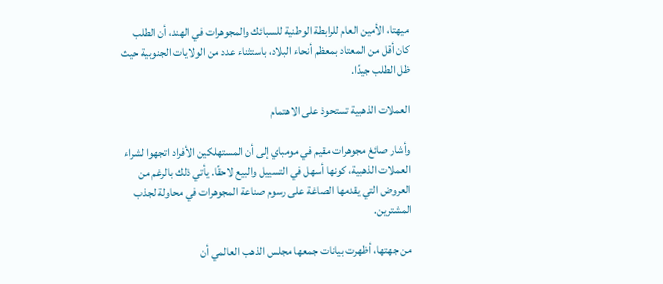ميهتا، الأمين العام للرابطة الوطنية للسبائك والمجوهرات في الهند، أن الطلب كان أقل من المعتاد بمعظم أنحاء البلاد، باستثناء عدد من الولايات الجنوبية حيث ظل الطلب جيدًا.

العملات الذهبية تستحوذ على الاهتمام

وأشار صائغ مجوهرات مقيم في مومباي إلى أن المستهلكين الأفراد اتجهوا لشراء العملات الذهبية، كونها أسهل في التسييل والبيع لاحقًا. يأتي ذلك بالرغم من العروض التي يقدمها الصاغة على رسوم صناعة المجوهرات في محاولة لجذب المشترين.

من جهتها، أظهرت بيانات جمعها مجلس الذهب العالمي أن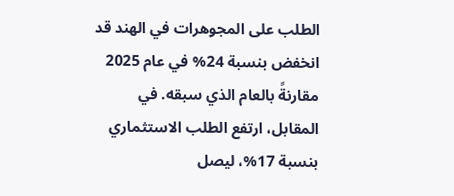الطلب على المجوهرات في الهند قد انخفض بنسبة 24% في عام 2025 مقارنةً بالعام الذي سبقه. في المقابل، ارتفع الطلب الاستثماري بنسبة 17%، ليصل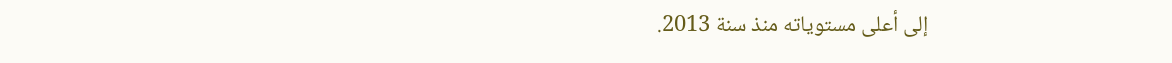إلى أعلى مستوياته منذ سنة 2013.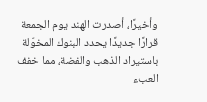وأخيرًا، أصدرت الهند يوم الجمعة قرارًا جديدًا يحدد البنوك المخوّلة باستيراد الذهب والفضة، مما خفف العبء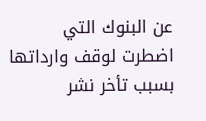عن البنوك التي اضطرت لوقف وارداتها بسبب تأخر نشر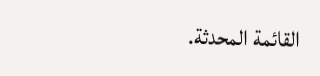القائمة المحدثة.